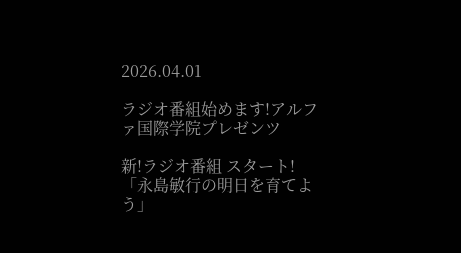2026.04.01

ラジオ番組始めます!アルファ国際学院プレゼンツ

新!ラジオ番組 スタート!「永島敏行の明日を育てよう」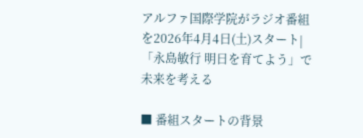アルファ国際学院がラジオ番組を2026年4月4日(土)スタート|「永島敏行 明日を育てよう」で未来を考える

■ 番組スタートの背景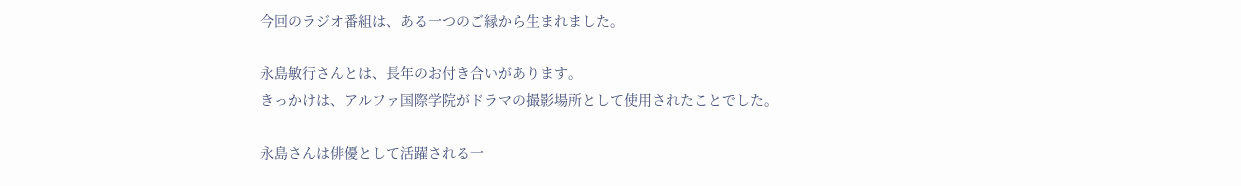今回のラジオ番組は、ある一つのご縁から生まれました。

永島敏行さんとは、長年のお付き合いがあります。
きっかけは、アルファ国際学院がドラマの撮影場所として使用されたことでした。

永島さんは俳優として活躍される一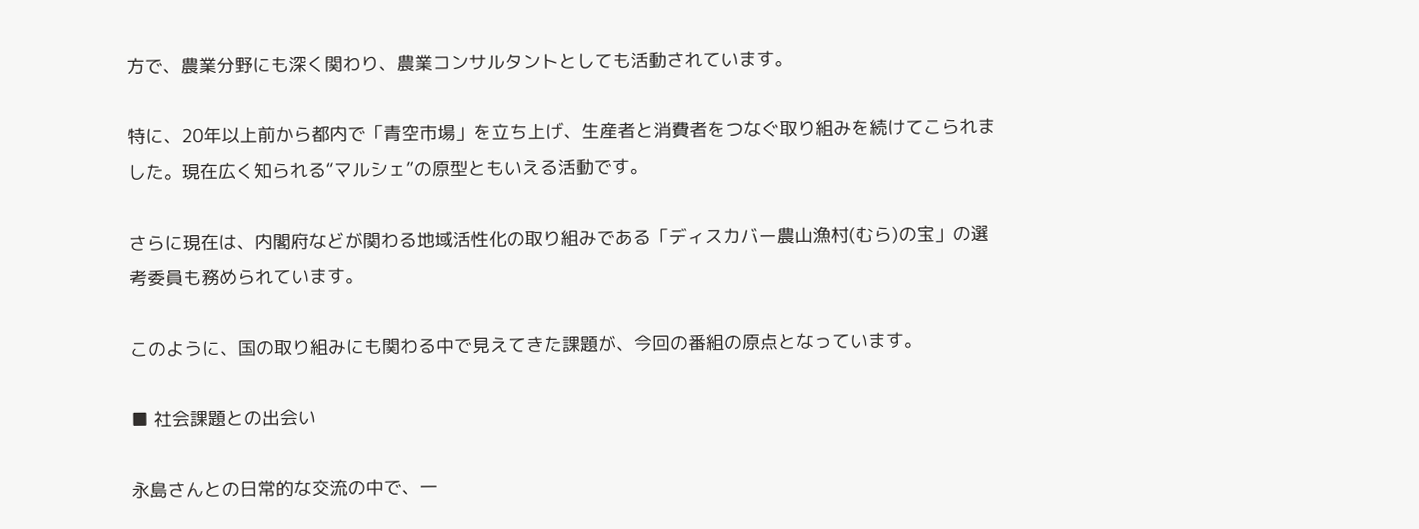方で、農業分野にも深く関わり、農業コンサルタントとしても活動されています。

特に、20年以上前から都内で「青空市場」を立ち上げ、生産者と消費者をつなぐ取り組みを続けてこられました。現在広く知られる“マルシェ”の原型ともいえる活動です。

さらに現在は、内閣府などが関わる地域活性化の取り組みである「ディスカバー農山漁村(むら)の宝」の選考委員も務められています。

このように、国の取り組みにも関わる中で見えてきた課題が、今回の番組の原点となっています。

■ 社会課題との出会い

永島さんとの日常的な交流の中で、一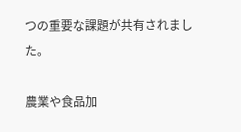つの重要な課題が共有されました。

農業や食品加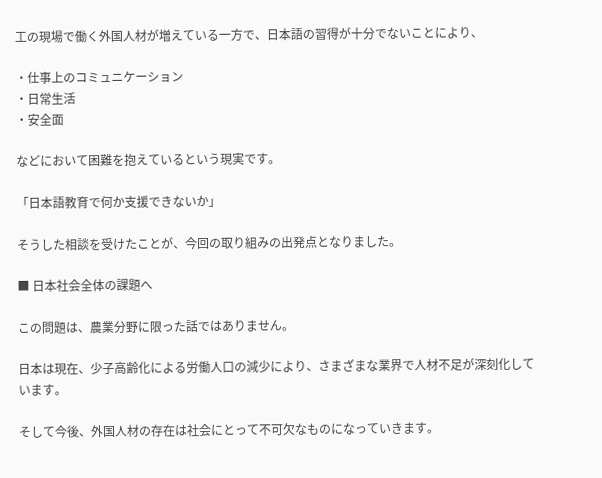工の現場で働く外国人材が増えている一方で、日本語の習得が十分でないことにより、

・仕事上のコミュニケーション
・日常生活
・安全面

などにおいて困難を抱えているという現実です。

「日本語教育で何か支援できないか」

そうした相談を受けたことが、今回の取り組みの出発点となりました。

■ 日本社会全体の課題へ

この問題は、農業分野に限った話ではありません。

日本は現在、少子高齢化による労働人口の減少により、さまざまな業界で人材不足が深刻化しています。

そして今後、外国人材の存在は社会にとって不可欠なものになっていきます。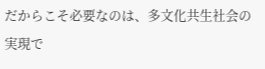だからこそ必要なのは、多文化共生社会の実現で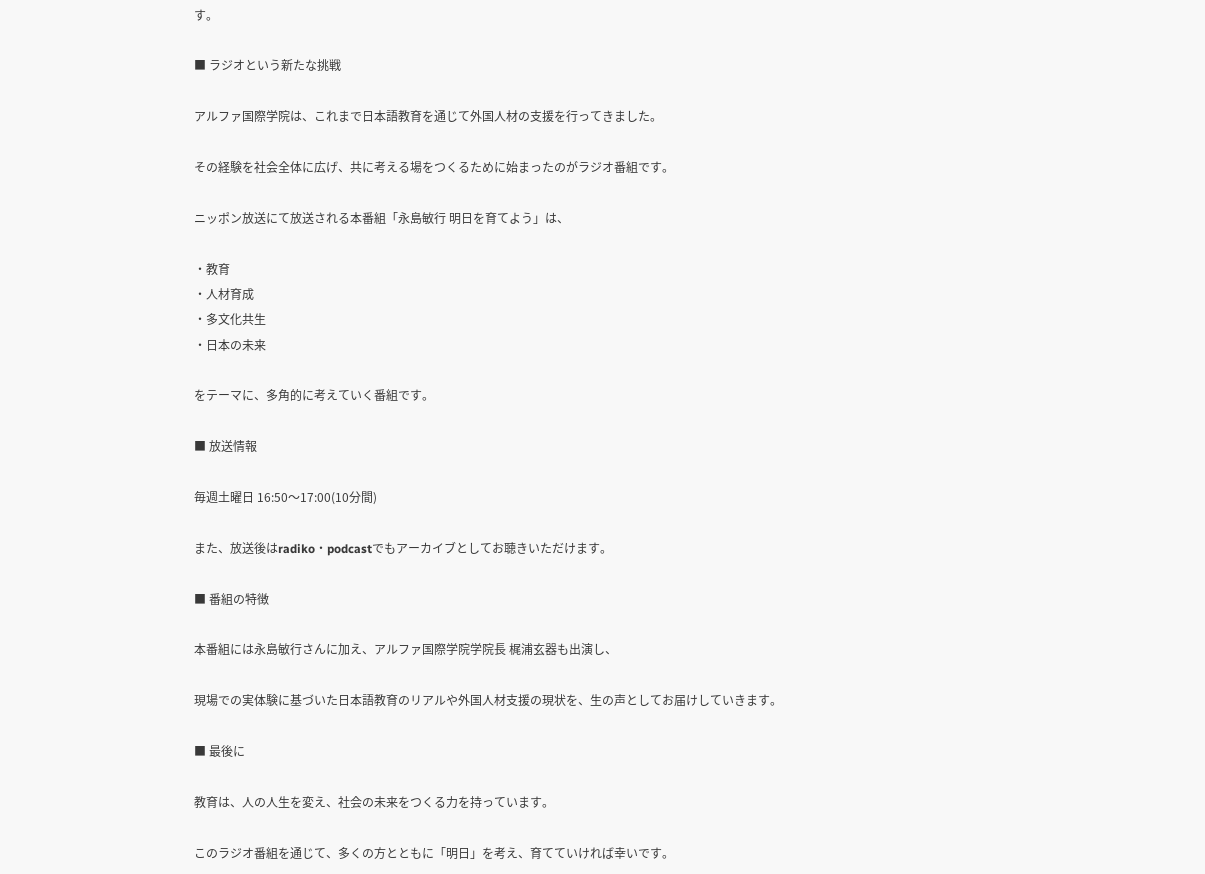す。

■ ラジオという新たな挑戦

アルファ国際学院は、これまで日本語教育を通じて外国人材の支援を行ってきました。

その経験を社会全体に広げ、共に考える場をつくるために始まったのがラジオ番組です。

ニッポン放送にて放送される本番組「永島敏行 明日を育てよう」は、

・教育
・人材育成
・多文化共生
・日本の未来

をテーマに、多角的に考えていく番組です。

■ 放送情報

毎週土曜日 16:50〜17:00(10分間)

また、放送後はradiko・podcastでもアーカイブとしてお聴きいただけます。

■ 番組の特徴

本番組には永島敏行さんに加え、アルファ国際学院学院長 梶浦玄器も出演し、

現場での実体験に基づいた日本語教育のリアルや外国人材支援の現状を、生の声としてお届けしていきます。

■ 最後に

教育は、人の人生を変え、社会の未来をつくる力を持っています。

このラジオ番組を通じて、多くの方とともに「明日」を考え、育てていければ幸いです。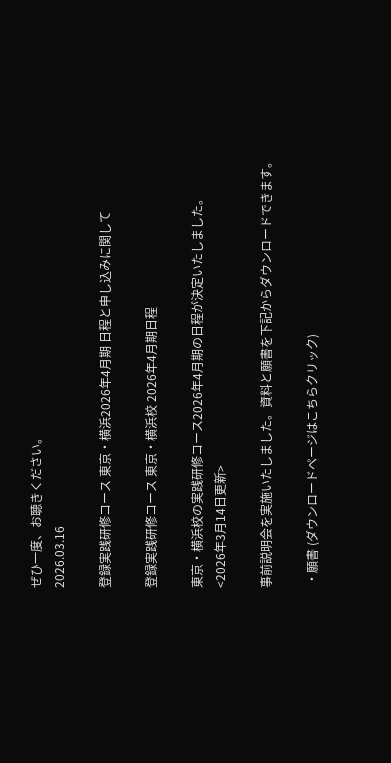ぜひ一度、お聴きください。
2026.03.16

登録実践研修コース 東京・横浜2026年4月期 日程と申し込みに関して

登録実践研修コース 東京・横浜校 2026年4月期日程

東京・横浜校の実践研修コース2026年4月期の日程が決定いたしました。
<2026年3月14日更新>

事前説明会を実施いたしました。資料と願書を下記からダウンロードできます。

 ・願書 (ダウンロードページはこちらクリック)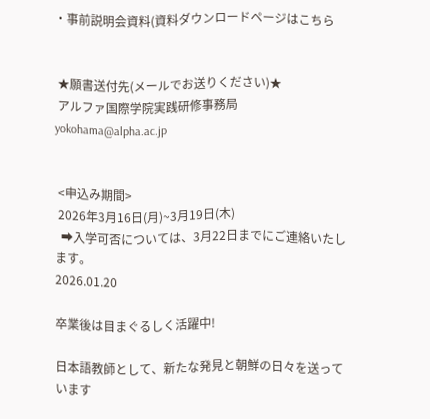・事前説明会資料(資料ダウンロードページはこちら


 ★願書送付先(メールでお送りください)★
 アルファ国際学院実践研修事務局
yokohama@alpha.ac.jp


 <申込み期間>
 2026年3月16日(月)~3月19日(木)
  ➡入学可否については、3月22日までにご連絡いたします。
2026.01.20

卒業後は目まぐるしく活躍中!

日本語教師として、新たな発見と朝鮮の日々を送っています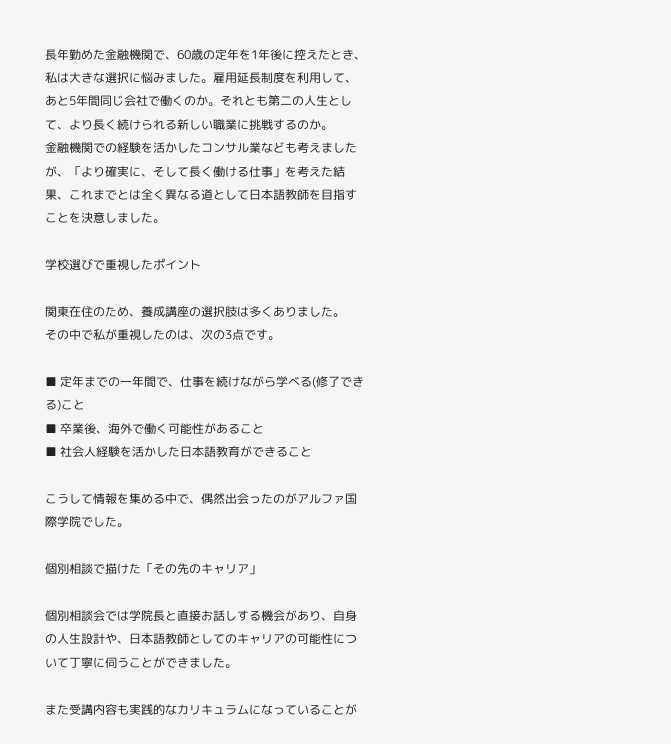長年勤めた金融機関で、60歳の定年を1年後に控えたとき、私は大きな選択に悩みました。雇用延長制度を利用して、あと5年間同じ会社で働くのか。それとも第二の人生として、より長く続けられる新しい職業に挑戦するのか。
金融機関での経験を活かしたコンサル業なども考えましたが、「より確実に、そして長く働ける仕事」を考えた結果、これまでとは全く異なる道として日本語教師を目指すことを決意しました。

学校選びで重視したポイント

関東在住のため、養成講座の選択肢は多くありました。
その中で私が重視したのは、次の3点です。

■ 定年までの一年間で、仕事を続けながら学べる(修了できる)こと
■ 卒業後、海外で働く可能性があること
■ 社会人経験を活かした日本語教育ができること

こうして情報を集める中で、偶然出会ったのがアルファ国際学院でした。

個別相談で描けた「その先のキャリア」

個別相談会では学院長と直接お話しする機会があり、自身の人生設計や、日本語教師としてのキャリアの可能性について丁寧に伺うことができました。

また受講内容も実践的なカリキュラムになっていることが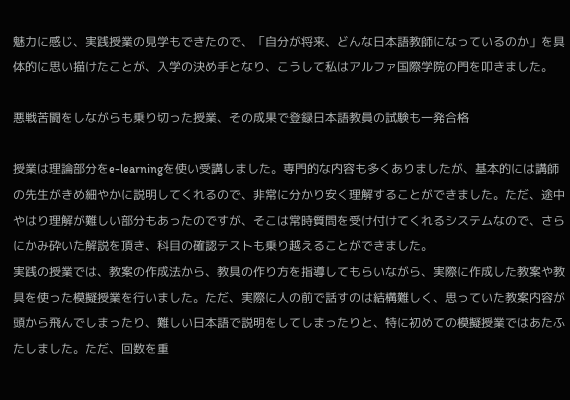魅力に感じ、実践授業の見学もできたので、「自分が将来、どんな日本語教師になっているのか」を具体的に思い描けたことが、入学の決め手となり、こうして私はアルファ国際学院の門を叩きました。

悪戦苦闘をしながらも乗り切った授業、その成果で登録日本語教員の試験も一発合格

授業は理論部分をe-learningを使い受講しました。専門的な内容も多くありましたが、基本的には講師の先生がきめ細やかに説明してくれるので、非常に分かり安く理解することができました。ただ、途中やはり理解が難しい部分もあったのですが、そこは常時質問を受け付けてくれるシステムなので、さらにかみ砕いた解説を頂き、科目の確認テストも乗り越えることができました。
実践の授業では、教案の作成法から、教具の作り方を指導してもらいながら、実際に作成した教案や教具を使った模擬授業を行いました。ただ、実際に人の前で話すのは結構難しく、思っていた教案内容が頭から飛んでしまったり、難しい日本語で説明をしてしまったりと、特に初めての模擬授業ではあたふたしました。ただ、回数を重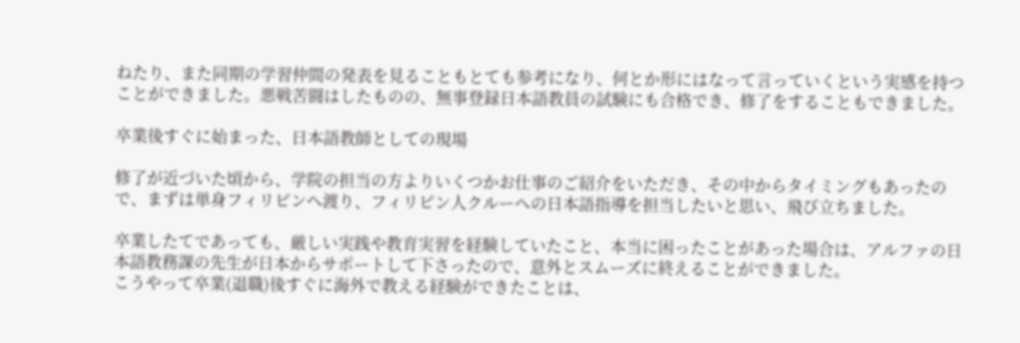ねたり、また同期の学習仲間の発表を見ることもとても参考になり、何とか形にはなって言っていくという実感を持つことができました。悪戦苦闘はしたものの、無事登録日本語教員の試験にも合格でき、修了をすることもできました。

卒業後すぐに始まった、日本語教師としての現場

修了が近づいた頃から、学院の担当の方よりいくつかお仕事のご紹介をいただき、その中からタイミングもあったので、まずは単身フィリピンへ渡り、フィリピン人クルーへの日本語指導を担当したいと思い、飛び立ちました。

卒業したてであっても、厳しい実践や教育実習を経験していたこと、本当に困ったことがあった場合は、アルファの日本語教務課の先生が日本からサポートして下さったので、意外とスムーズに終えることができました。
こうやって卒業(退職)後すぐに海外で教える経験ができたことは、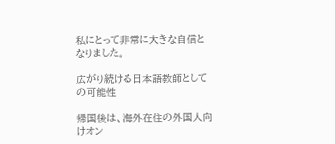私にとって非常に大きな自信となりました。

広がり続ける日本語教師としての可能性

帰国後は、海外在住の外国人向けオン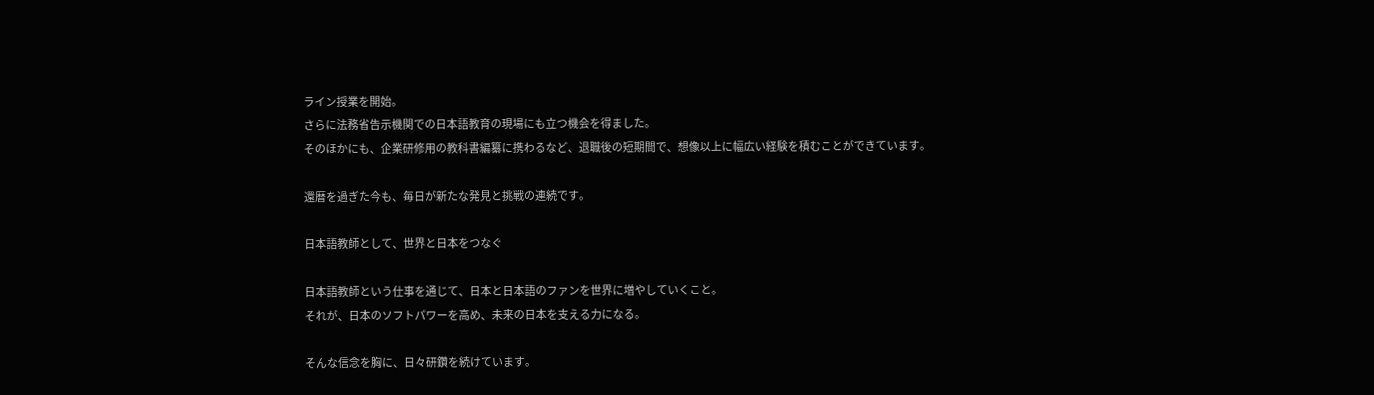ライン授業を開始。
さらに法務省告示機関での日本語教育の現場にも立つ機会を得ました。
そのほかにも、企業研修用の教科書編纂に携わるなど、退職後の短期間で、想像以上に幅広い経験を積むことができています。

還暦を過ぎた今も、毎日が新たな発見と挑戦の連続です。

日本語教師として、世界と日本をつなぐ

日本語教師という仕事を通じて、日本と日本語のファンを世界に増やしていくこと。
それが、日本のソフトパワーを高め、未来の日本を支える力になる。

そんな信念を胸に、日々研鑽を続けています。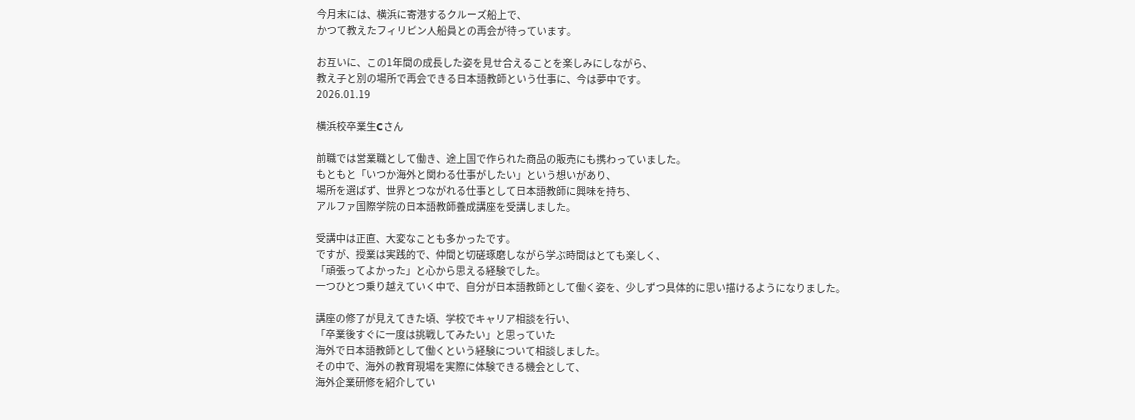今月末には、横浜に寄港するクルーズ船上で、
かつて教えたフィリピン人船員との再会が待っています。

お互いに、この1年間の成長した姿を見せ合えることを楽しみにしながら、
教え子と別の場所で再会できる日本語教師という仕事に、今は夢中です。
2026.01.19

横浜校卒業生Cさん

前職では営業職として働き、途上国で作られた商品の販売にも携わっていました。
もともと「いつか海外と関わる仕事がしたい」という想いがあり、
場所を選ばず、世界とつながれる仕事として日本語教師に興味を持ち、
アルファ国際学院の日本語教師養成講座を受講しました。

受講中は正直、大変なことも多かったです。
ですが、授業は実践的で、仲間と切磋琢磨しながら学ぶ時間はとても楽しく、
「頑張ってよかった」と心から思える経験でした。
一つひとつ乗り越えていく中で、自分が日本語教師として働く姿を、少しずつ具体的に思い描けるようになりました。

講座の修了が見えてきた頃、学校でキャリア相談を行い、
「卒業後すぐに一度は挑戦してみたい」と思っていた
海外で日本語教師として働くという経験について相談しました。
その中で、海外の教育現場を実際に体験できる機会として、
海外企業研修を紹介してい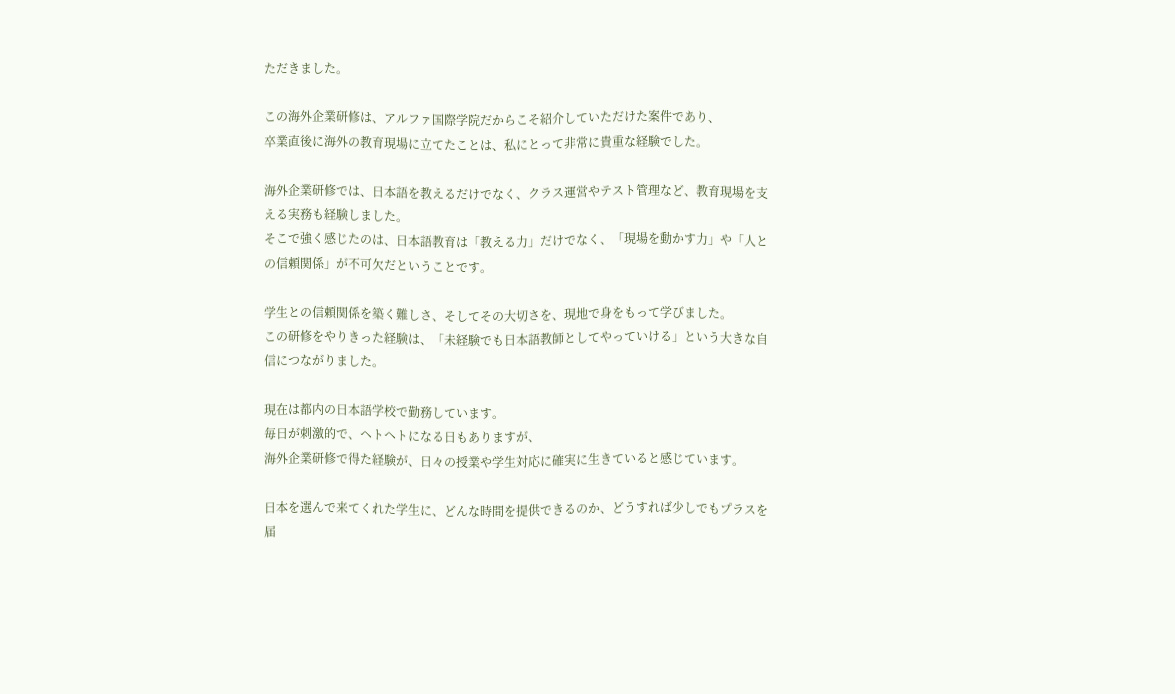ただきました。

この海外企業研修は、アルファ国際学院だからこそ紹介していただけた案件であり、
卒業直後に海外の教育現場に立てたことは、私にとって非常に貴重な経験でした。

海外企業研修では、日本語を教えるだけでなく、クラス運営やテスト管理など、教育現場を支える実務も経験しました。
そこで強く感じたのは、日本語教育は「教える力」だけでなく、「現場を動かす力」や「人との信頼関係」が不可欠だということです。

学生との信頼関係を築く難しさ、そしてその大切さを、現地で身をもって学びました。
この研修をやりきった経験は、「未経験でも日本語教師としてやっていける」という大きな自信につながりました。

現在は都内の日本語学校で勤務しています。
毎日が刺激的で、ヘトヘトになる日もありますが、
海外企業研修で得た経験が、日々の授業や学生対応に確実に生きていると感じています。

日本を選んで来てくれた学生に、どんな時間を提供できるのか、どうすれば少しでもプラスを届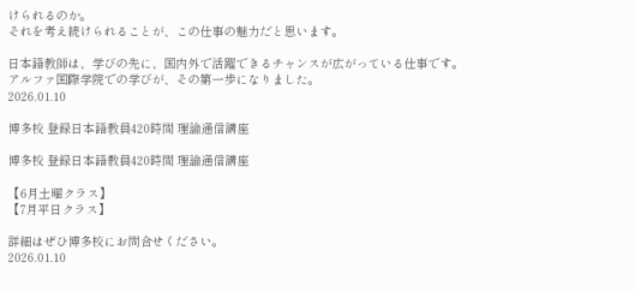けられるのか。
それを考え続けられることが、この仕事の魅力だと思います。

日本語教師は、学びの先に、国内外で活躍できるチャンスが広がっている仕事です。
アルファ国際学院での学びが、その第一歩になりました。
2026.01.10

博多校 登録日本語教員420時間 理論通信講座

博多校 登録日本語教員420時間 理論通信講座

【6月土曜クラス】
【7月平日クラス】

詳細はぜひ博多校にお問合せください。
2026.01.10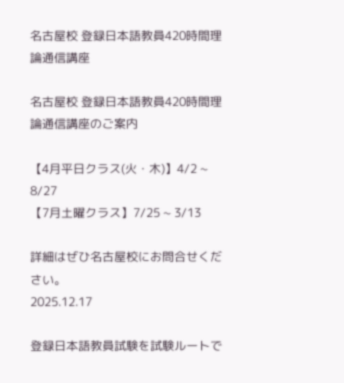名古屋校 登録日本語教員420時間理論通信講座

名古屋校 登録日本語教員420時間理論通信講座のご案内

【4月平日クラス(火・木)】4/2 ~ 8/27
【7月土曜クラス】7/25 ~ 3/13

詳細はぜひ名古屋校にお問合せください。
2025.12.17

登録日本語教員試験を試験ルートで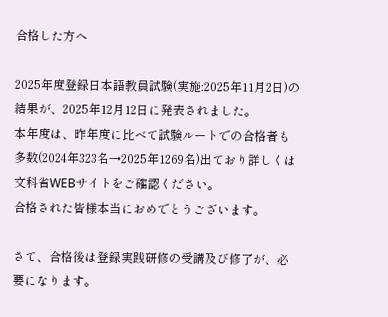合格した方へ

2025年度登録日本語教員試験(実施:2025年11月2日)の結果が、2025年12月12日に発表されました。
本年度は、昨年度に比べて試験ルートでの合格者も多数(2024年323名→2025年1269名)出ており詳しくは文科省WEBサイトをご確認ください。
合格された皆様本当におめでとうございます。

さて、合格後は登録実践研修の受講及び修了が、必要になります。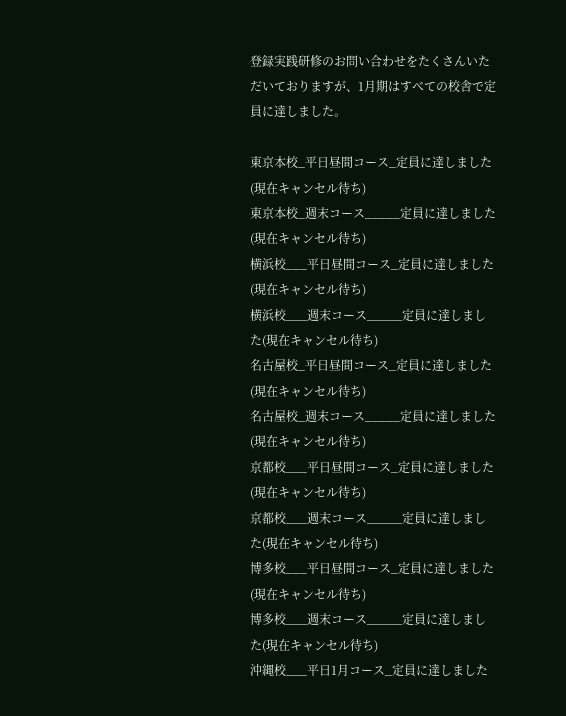登録実践研修のお問い合わせをたくさんいただいておりますが、1月期はすべての校舎で定員に達しました。

東京本校_平日昼間コース_定員に達しました(現在キャンセル待ち)
東京本校_週末コース_____定員に達しました(現在キャンセル待ち)
横浜校___平日昼間コース_定員に達しました(現在キャンセル待ち)
横浜校___週末コース_____定員に達しました(現在キャンセル待ち)
名古屋校_平日昼間コース_定員に達しました(現在キャンセル待ち)
名古屋校_週末コース_____定員に達しました(現在キャンセル待ち)
京都校___平日昼間コース_定員に達しました(現在キャンセル待ち)
京都校___週末コース_____定員に達しました(現在キャンセル待ち)
博多校___平日昼間コース_定員に達しました(現在キャンセル待ち)
博多校___週末コース_____定員に達しました(現在キャンセル待ち)
沖縄校___平日1月コース_定員に達しました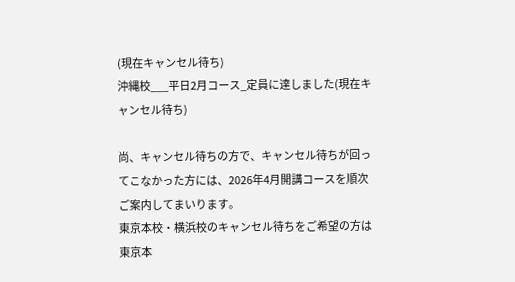(現在キャンセル待ち)
沖縄校___平日2月コース_定員に達しました(現在キャンセル待ち)

尚、キャンセル待ちの方で、キャンセル待ちが回ってこなかった方には、2026年4月開講コースを順次ご案内してまいります。
東京本校・横浜校のキャンセル待ちをご希望の方は東京本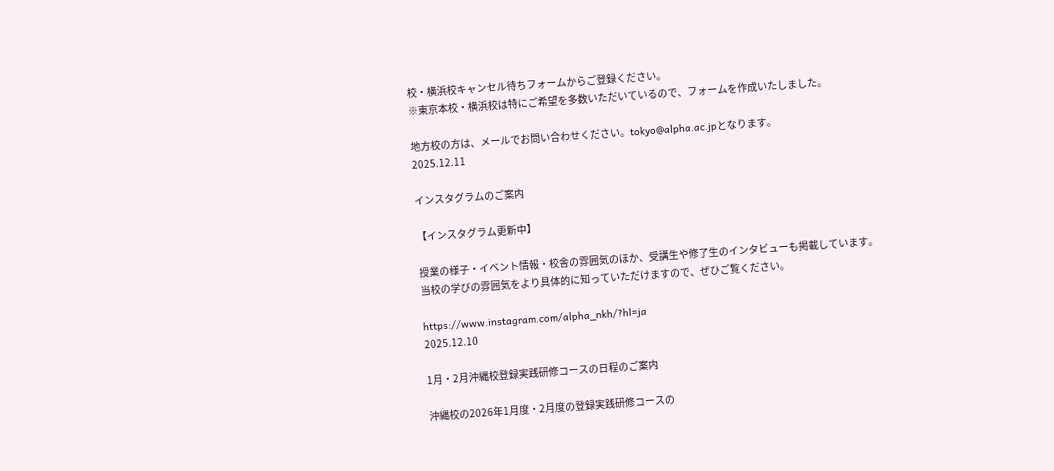校・横浜校キャンセル待ちフォームからご登録ください。
※東京本校・横浜校は特にご希望を多数いただいているので、フォームを作成いたしました。

地方校の方は、メールでお問い合わせください。tokyo@alpha.ac.jpとなります。
2025.12.11

インスタグラムのご案内

【インスタグラム更新中】

授業の様子・イベント情報・校舎の雰囲気のほか、受講生や修了生のインタビューも掲載しています。
当校の学びの雰囲気をより具体的に知っていただけますので、ぜひご覧ください。

https://www.instagram.com/alpha_nkh/?hl=ja
2025.12.10

1月・2月沖縄校登録実践研修コースの日程のご案内

沖縄校の2026年1月度・2月度の登録実践研修コースの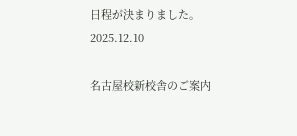日程が決まりました。
2025.12.10

名古屋校新校舎のご案内